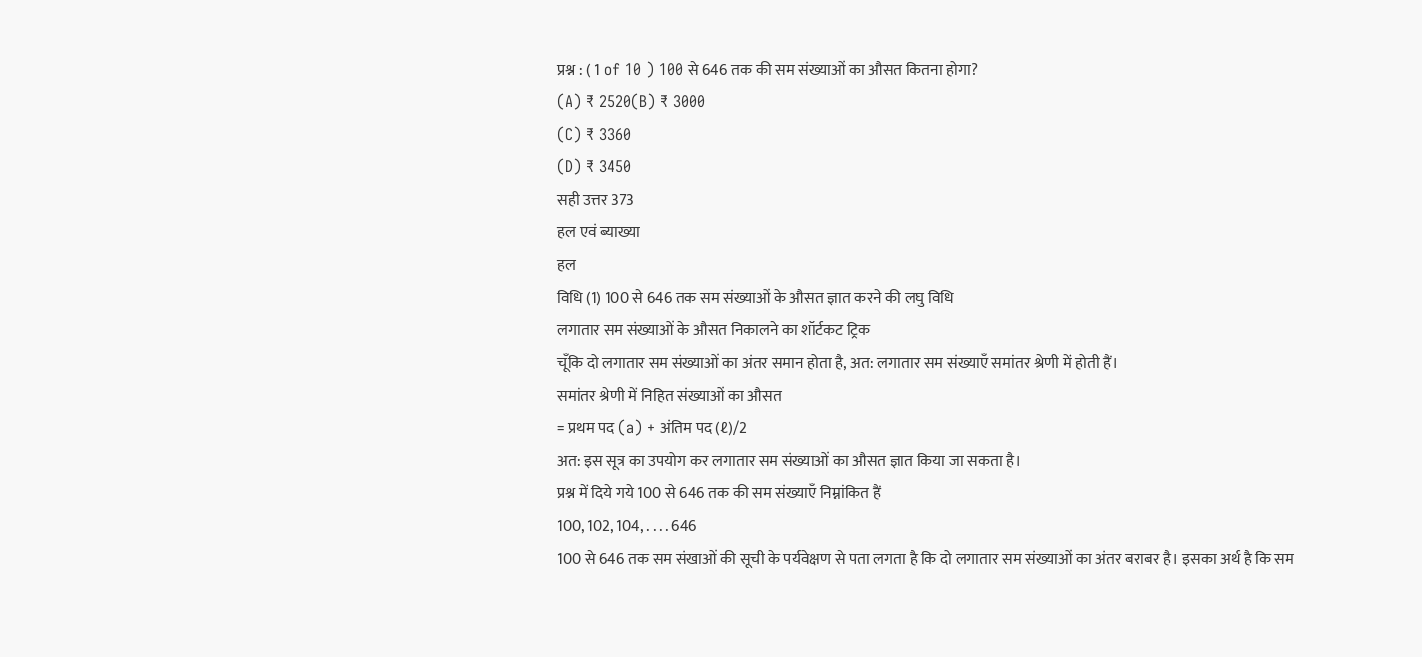प्रश्न : ( 1 of 10 ) 100 से 646 तक की सम संख्याओं का औसत कितना होगा?
(A) ₹ 2520(B) ₹ 3000
(C) ₹ 3360
(D) ₹ 3450
सही उत्तर 373
हल एवं ब्याख्या
हल
विधि (1) 100 से 646 तक सम संख्याओं के औसत ज्ञात करने की लघु विधि
लगातार सम संख्याओं के औसत निकालने का शॉर्टकट ट्रिक
चूँकि दो लगातार सम संख्याओं का अंतर समान होता है, अत: लगातार सम संख्याएँ समांतर श्रेणी में होती हैं।
समांतर श्रेणी में निहित संख्याओं का औसत
= प्रथम पद (a) + अंतिम पद (ℓ)/2
अत: इस सूत्र का उपयोग कर लगातार सम संख्याओं का औसत ज्ञात किया जा सकता है।
प्रश्न में दिये गये 100 से 646 तक की सम संख्याएँ निम्नांकित हैं
100, 102, 104, . . . . 646
100 से 646 तक सम संखाओं की सूची के पर्यवेक्षण से पता लगता है कि दो लगातार सम संख्याओं का अंतर बराबर है। इसका अर्थ है कि सम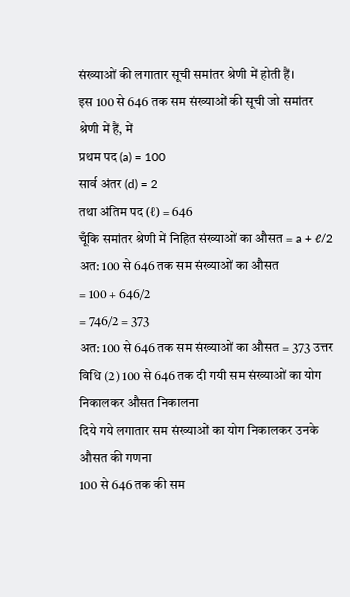संख्याओं की लगातार सूची समांतर श्रेणी में होती हैं।
इस 100 से 646 तक सम संख्याओं की सूची जो समांतर श्रेणी में हैं, में
प्रथम पद (a) = 100
सार्व अंतर (d) = 2
तथा अंतिम पद (ℓ) = 646
चूँकि समांतर श्रेणी में निहित संख्याओं का औसत = a + ℓ/2
अत: 100 से 646 तक सम संख्याओं का औसत
= 100 + 646/2
= 746/2 = 373
अत: 100 से 646 तक सम संख्याओं का औसत = 373 उत्तर
विधि (2) 100 से 646 तक दी गयी सम संख्याओं का योग निकालकर औसत निकालना
दिये गये लगातार सम संख्याओं का योग निकालकर उनके औसत की गणना
100 से 646 तक की सम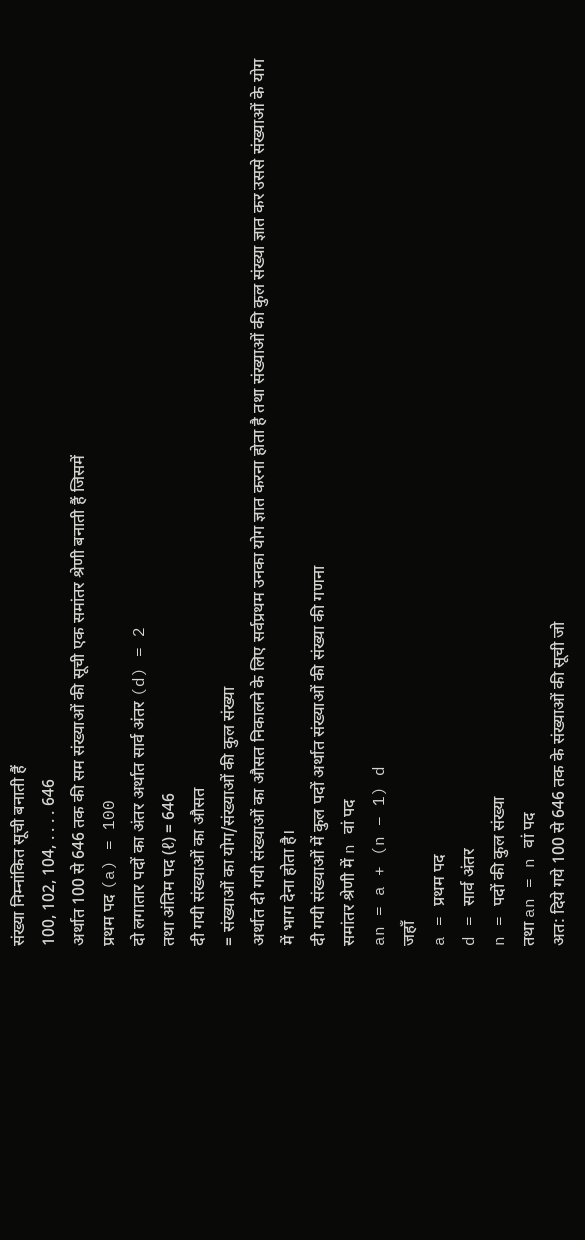संख्या निम्नांकित सूची बनाती हैं
100, 102, 104, . . . . 646
अर्थात 100 से 646 तक की सम संख्याओं की सूची एक समांतर श्रेणी बनाती हैं जिसमें
प्रथम पद (a) = 100
दो लगातार पदों का अंतर अर्थात सार्व अंतर (d) = 2
तथा अंतिम पद (ℓ) = 646
दी गयी संख्याओं का औसत
= संख्याओं का योग/संख्याओं की कुल संख्या
अर्थात दी गयी संख्याओं का औसत निकालने के लिए सर्वप्रथम उनका योग ज्ञात करना होता है तथा संख्याओं की कुल संख्या ज्ञात कर उससे संख्याओं के योग में भाग देना होता है।
दी गयी संख्याओं में कुल पदों अर्थात संख्याओं की संख्या की गणना
समांतर श्रेणी में n वां पद
an = a + (n – 1) d
जहाँ
a = प्रथम पद
d = सार्व अंतर
n = पदों की कुल संख्या
तथा an = n वां पद
अत: दिये गये 100 से 646 तक के संख्याओं की सूची जो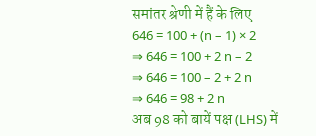समांतर श्रेणी में हैं के लिए
646 = 100 + (n – 1) × 2
⇒ 646 = 100 + 2 n – 2
⇒ 646 = 100 – 2 + 2 n
⇒ 646 = 98 + 2 n
अब 98 को बायें पक्ष (LHS) में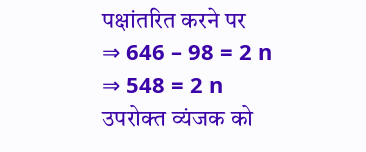पक्षांतरित करने पर
⇒ 646 – 98 = 2 n
⇒ 548 = 2 n
उपरोक्त व्यंजक को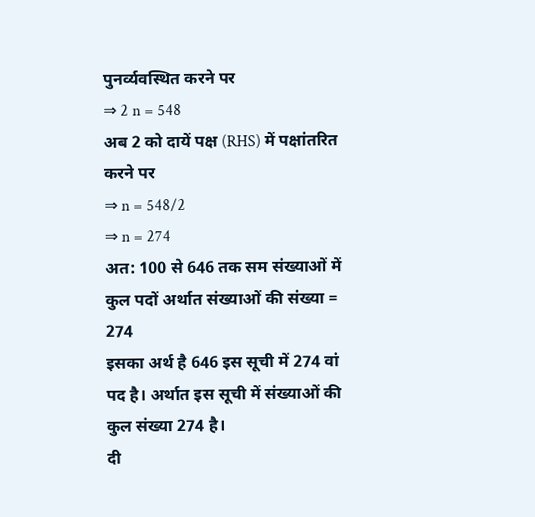पुनर्व्यवस्थित करने पर
⇒ 2 n = 548
अब 2 को दायें पक्ष (RHS) में पक्षांतरित करने पर
⇒ n = 548/2
⇒ n = 274
अत: 100 से 646 तक सम संख्याओं में कुल पदों अर्थात संख्याओं की संख्या = 274
इसका अर्थ है 646 इस सूची में 274 वां पद है। अर्थात इस सूची में संख्याओं की कुल संख्या 274 है।
दी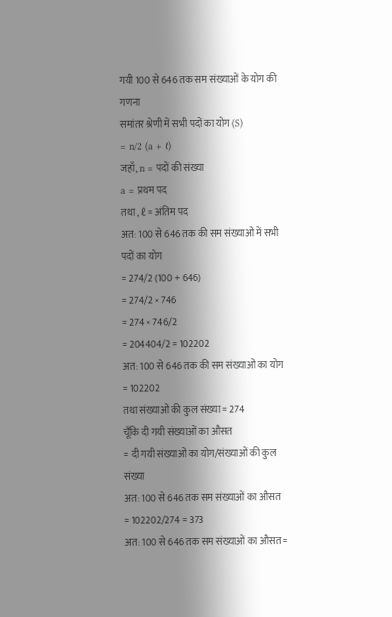गयी 100 से 646 तक सम संख्याओं के योग की गणना
समांतर श्रेणी में सभी पदों का योग (S)
= n/2 (a + ℓ)
जहाँ, n = पदों की संख्या
a = प्रथम पद
तथा , ℓ = अंतिम पद
अत: 100 से 646 तक की सम संख्याओं में सभी पदों का योग
= 274/2 (100 + 646)
= 274/2 × 746
= 274 × 746/2
= 204404/2 = 102202
अत: 100 से 646 तक की सम संख्याओं का योग = 102202
तथा संख्याओं की कुल संख्या = 274
चूँकि दी गयी संख्याओं का औसत
= दी गयी संख्याओं का योग/संख्याओं की कुल संख्या
अत: 100 से 646 तक सम संख्याओं का औसत
= 102202/274 = 373
अत: 100 से 646 तक सम संख्याओं का औसत =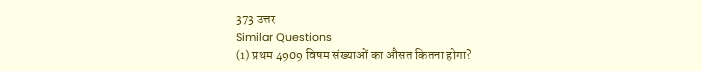373 उत्तर
Similar Questions
(1) प्रथम 4909 विषम संख्याओं का औसत कितना होगा?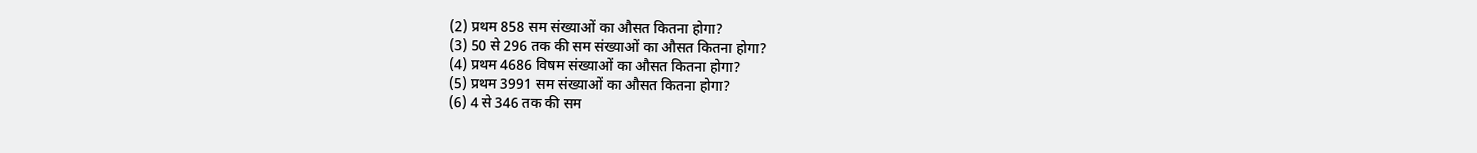(2) प्रथम 858 सम संख्याओं का औसत कितना होगा?
(3) 50 से 296 तक की सम संख्याओं का औसत कितना होगा?
(4) प्रथम 4686 विषम संख्याओं का औसत कितना होगा?
(5) प्रथम 3991 सम संख्याओं का औसत कितना होगा?
(6) 4 से 346 तक की सम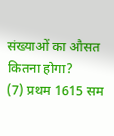संख्याओं का औसत कितना होगा?
(7) प्रथम 1615 सम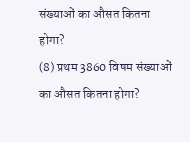संख्याओं का औसत कितना होगा?
(8) प्रथम 3860 विषम संख्याओं का औसत कितना होगा?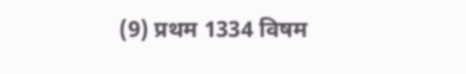(9) प्रथम 1334 विषम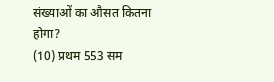संख्याओं का औसत कितना होगा?
(10) प्रथम 553 सम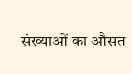संख्याओं का औसत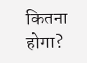कितना होगा?